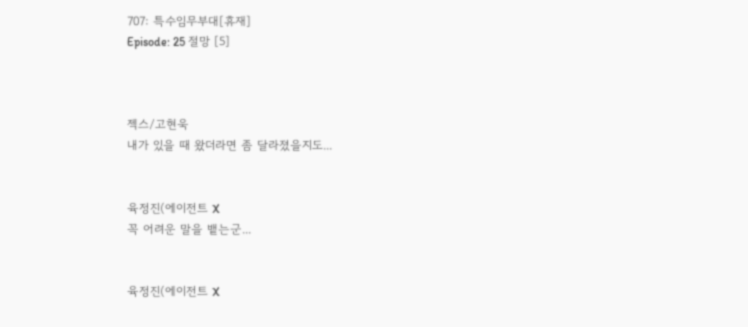707: 특수임무부대[휴재]
Episode: 25 절망 [5]



젝스/고현욱
내가 있을 때 왔더라면 좀 달라졌을지도...


육정진(에이전트 X
꼭 어려운 말을 뱉는군...


육정진(에이전트 X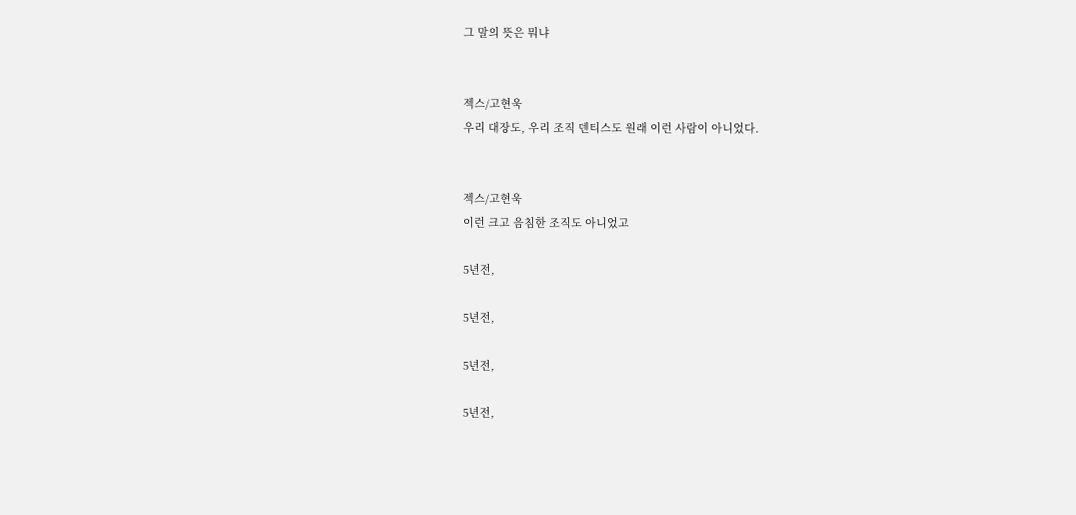그 말의 뜻은 뭐냐


젝스/고현욱
우리 대장도, 우리 조직 덴티스도 원래 이런 사람이 아니었다.


젝스/고현욱
이런 크고 음침한 조직도 아니었고

5년전,

5년전,

5년전,

5년전,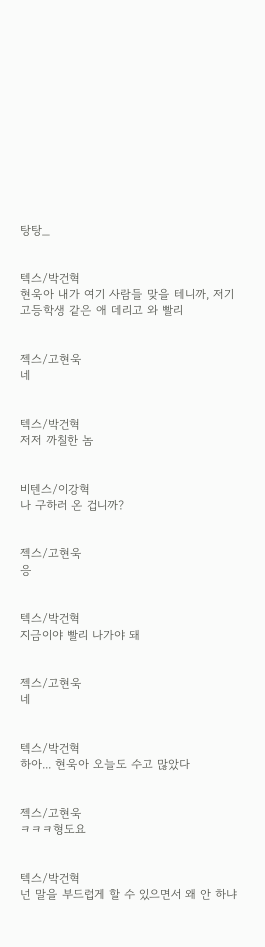탕탕_


텍스/박건혁
현욱아 내가 여기 사람들 맞을 테니까, 저기 고등학생 같은 애 데리고 와 빨리


젝스/고현욱
네


텍스/박건혁
저저 까칠한 놈


비텐스/이강혁
나 구하러 온 겁니까?


젝스/고현욱
응


텍스/박건혁
지금이야 빨리 나가야 돼


젝스/고현욱
네


텍스/박건혁
하아... 현욱아 오늘도 수고 많았다


젝스/고현욱
ㅋㅋㅋ형도요


텍스/박건혁
넌 말을 부드럽게 할 수 있으면서 왜 안 하냐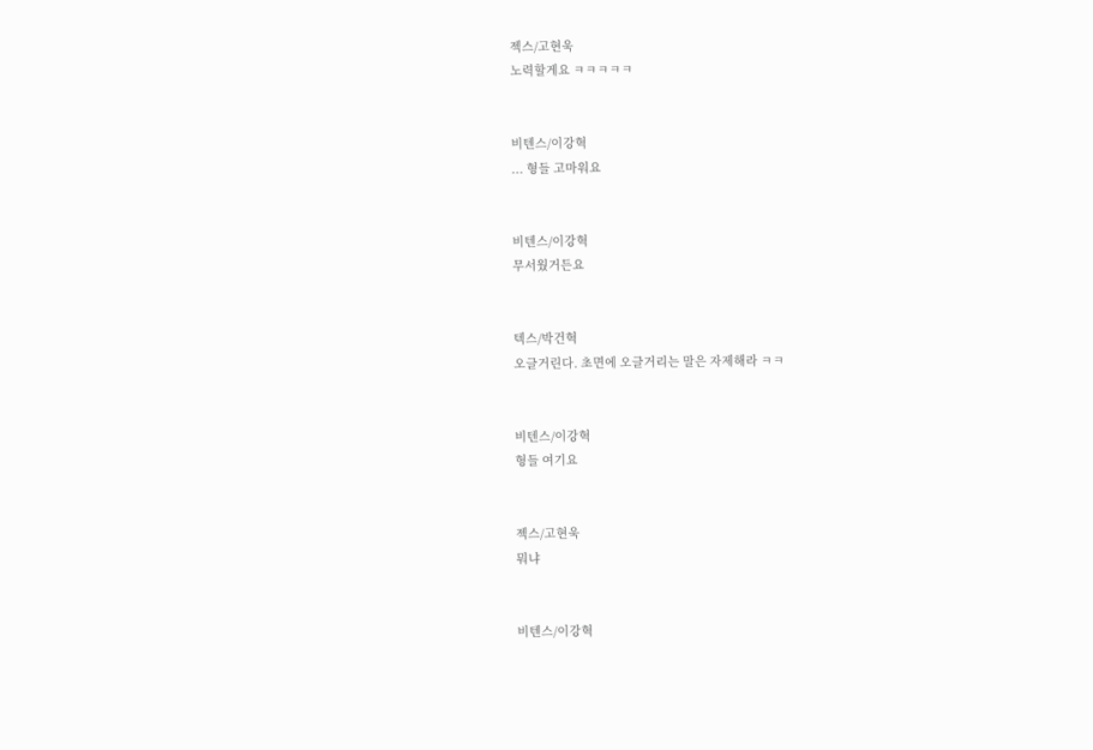젝스/고현욱
노력할게요 ㅋㅋㅋㅋㅋ


비텐스/이강혁
... 형들 고마워요


비텐스/이강혁
무서웠거든요


텍스/박건혁
오글거린다. 초면에 오글거리는 말은 자제해라 ㅋㅋ


비텐스/이강혁
형들 여기요


젝스/고현욱
뭐냐


비텐스/이강혁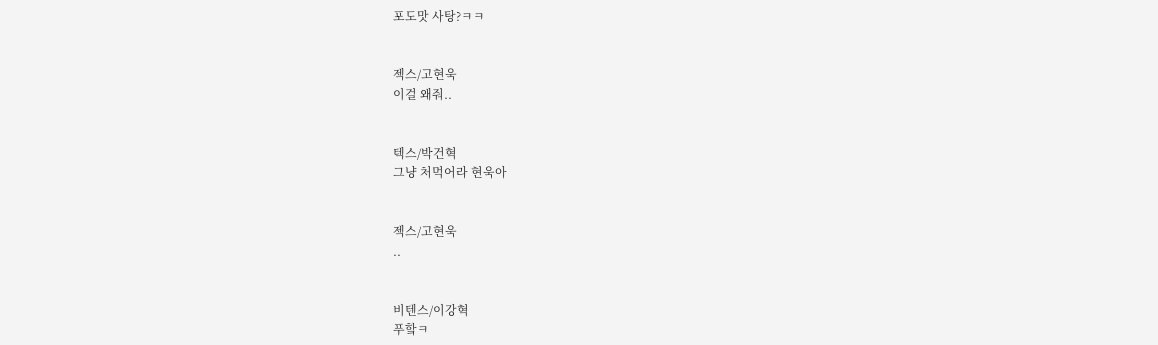포도맛 사탕?ㅋㅋ


젝스/고현욱
이걸 왜줘..


텍스/박건혁
그냥 처먹어라 현욱아


젝스/고현욱
..


비텐스/이강혁
푸핰ㅋ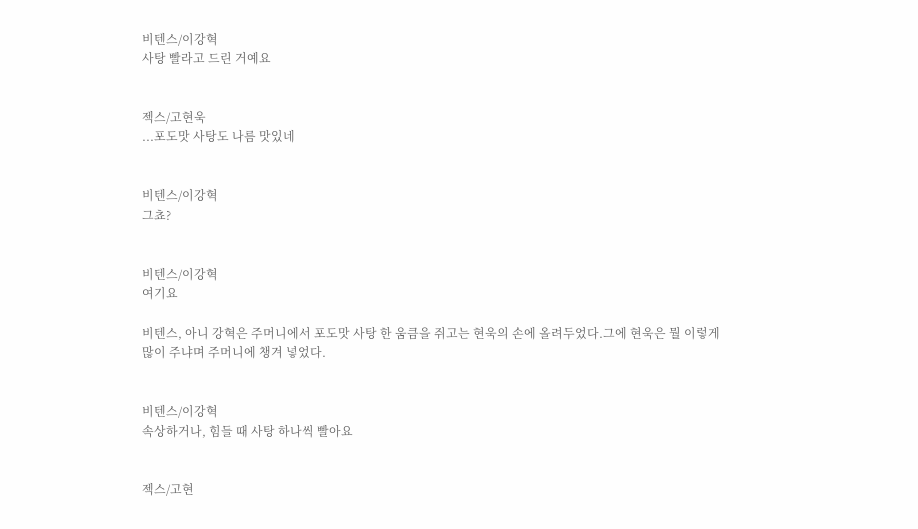비텐스/이강혁
사탕 빨라고 드린 거예요


젝스/고현욱
...포도맛 사탕도 나름 맛있네


비텐스/이강혁
그쵸?


비텐스/이강혁
여기요

비텐스, 아니 강혁은 주머니에서 포도맛 사탕 한 움큼을 쥐고는 현욱의 손에 올려두었다.그에 현욱은 뭘 이렇게 많이 주냐며 주머니에 챙겨 넣었다.


비텐스/이강혁
속상하거나, 힘들 때 사탕 하나씩 빨아요


젝스/고현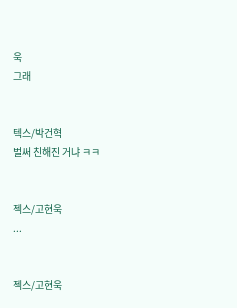욱
그래


텍스/박건혁
벌써 친해진 거냐 ㅋㅋ


젝스/고현욱
...


젝스/고현욱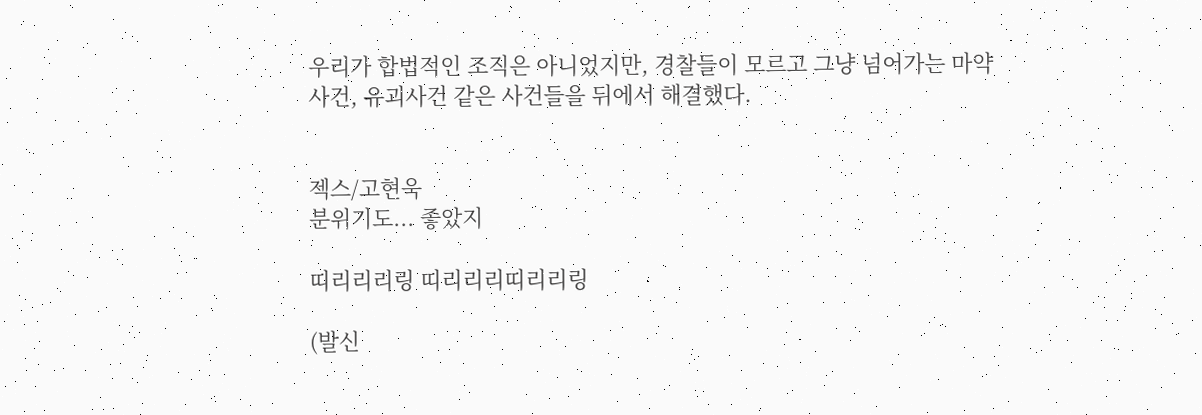우리가 합법적인 조직은 아니었지만, 경찰들이 모르고 그냥 넘어가는 마약사건, 유괴사건 같은 사건들을 뒤에서 해결했다.


젝스/고현욱
분위기도... 좋았지

띠리리리링 띠리리리띠리리링

(발신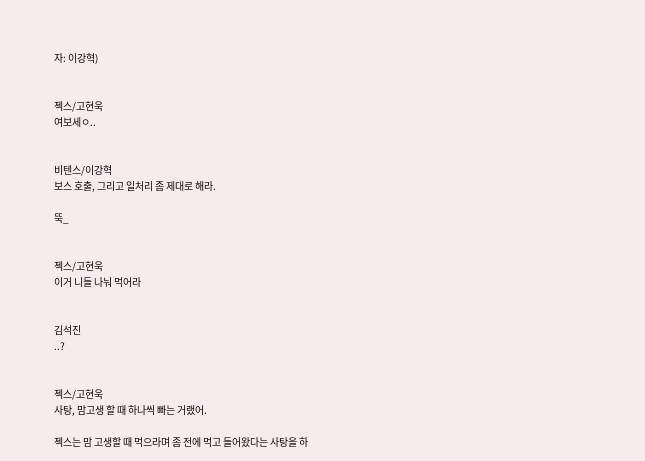자: 이강혁)


젝스/고현욱
여보세ㅇ..


비텐스/이강혁
보스 호출, 그리고 일처리 좀 제대로 해라.

뚝_


젝스/고현욱
이거 니들 나눠 먹어라


김석진
..?


젝스/고현욱
사탕, 맘고생 할 때 하나씩 빠는 거랬어.

젝스는 맘 고생할 때 먹으라며 좀 전에 먹고 들어왔다는 사탕을 하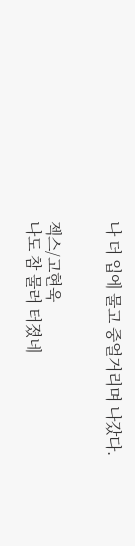나 더 입에 물고 중얼거리며 나갔다.


젝스/고현욱
나도 참 물러 터졌네